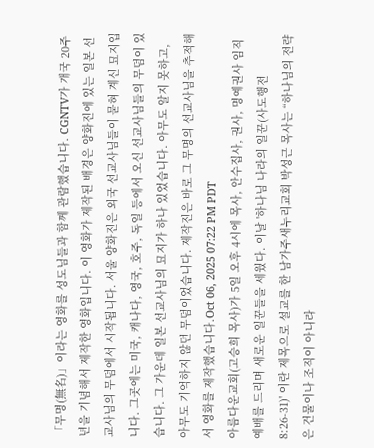「무명(無名)」이라는 영화를 성도님들과 함께 관람했습니다. CGNTV가 개국 20주년을 기념해서 제작한 영화입니다. 이 영화가 제작된 배경은 양화진에 있는 일본 선교사님의 무덤에서 시작됩니다. 서울 양화진은 외국 선교사님들이 묻혀 계신 묘지입니다. 그곳에는 미국, 캐나다, 영국, 호주, 독일 등에서 오신 선교사님들의 무덤이 있습니다. 그 가운데 일본 선교사님의 묘지가 하나 있었습니다. 아무도 알지 못하고, 아무도 기억하지 않던 무덤이었습니다. 제작진은 바로 그 무명의 선교사님을 추적해서 영화를 제작했습니다.Oct 06, 2025 07:22 PM PDT
아름다운교회(고승희 목사)가 5일 오후 4시에 목사, 안수집사, 권사, 명예권사 임직예배를 드리며 새로운 일꾼들을 세웠다. 이날 '하나님 나라의 일꾼(사도행전 8:26-31)' 이란 제목으로 설교를 한 남가주새누리교회 박성근 목사는 “하나님의 전략은 건물이나 조직이 아니라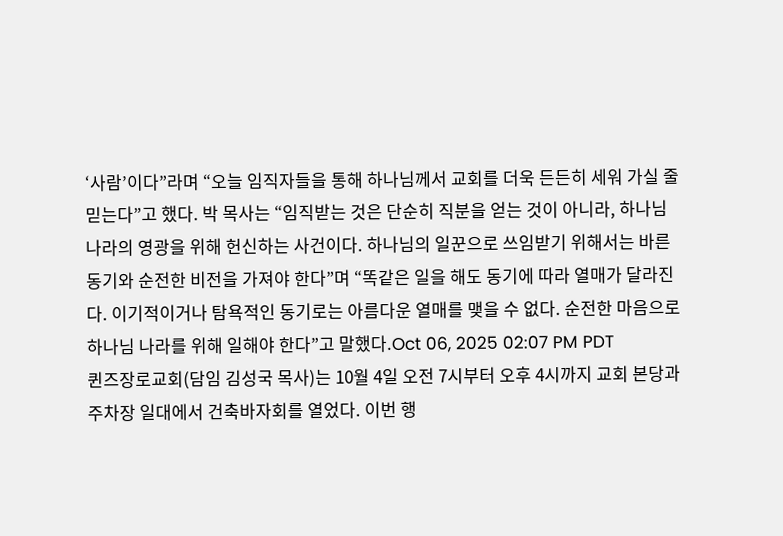‘사람’이다”라며 “오늘 임직자들을 통해 하나님께서 교회를 더욱 든든히 세워 가실 줄 믿는다”고 했다. 박 목사는 “임직받는 것은 단순히 직분을 얻는 것이 아니라, 하나님 나라의 영광을 위해 헌신하는 사건이다. 하나님의 일꾼으로 쓰임받기 위해서는 바른 동기와 순전한 비전을 가져야 한다”며 “똑같은 일을 해도 동기에 따라 열매가 달라진다. 이기적이거나 탐욕적인 동기로는 아름다운 열매를 맺을 수 없다. 순전한 마음으로 하나님 나라를 위해 일해야 한다”고 말했다.Oct 06, 2025 02:07 PM PDT
퀸즈장로교회(담임 김성국 목사)는 10월 4일 오전 7시부터 오후 4시까지 교회 본당과 주차장 일대에서 건축바자회를 열었다. 이번 행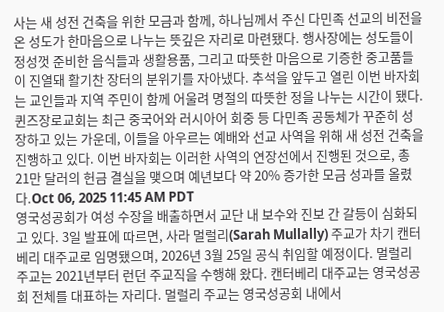사는 새 성전 건축을 위한 모금과 함께, 하나님께서 주신 다민족 선교의 비전을 온 성도가 한마음으로 나누는 뜻깊은 자리로 마련됐다. 행사장에는 성도들이 정성껏 준비한 음식들과 생활용품, 그리고 따뜻한 마음으로 기증한 중고품들이 진열돼 활기찬 장터의 분위기를 자아냈다. 추석을 앞두고 열린 이번 바자회는 교인들과 지역 주민이 함께 어울려 명절의 따뜻한 정을 나누는 시간이 됐다. 퀸즈장로교회는 최근 중국어와 러시아어 회중 등 다민족 공동체가 꾸준히 성장하고 있는 가운데, 이들을 아우르는 예배와 선교 사역을 위해 새 성전 건축을 진행하고 있다. 이번 바자회는 이러한 사역의 연장선에서 진행된 것으로, 총 21만 달러의 헌금 결실을 맺으며 예년보다 약 20% 증가한 모금 성과를 올렸다.Oct 06, 2025 11:45 AM PDT
영국성공회가 여성 수장을 배출하면서 교단 내 보수와 진보 간 갈등이 심화되고 있다. 3일 발표에 따르면, 사라 멀럴리(Sarah Mullally) 주교가 차기 캔터베리 대주교로 임명됐으며, 2026년 3월 25일 공식 취임할 예정이다. 멀럴리 주교는 2021년부터 런던 주교직을 수행해 왔다. 캔터베리 대주교는 영국성공회 전체를 대표하는 자리다. 멀럴리 주교는 영국성공회 내에서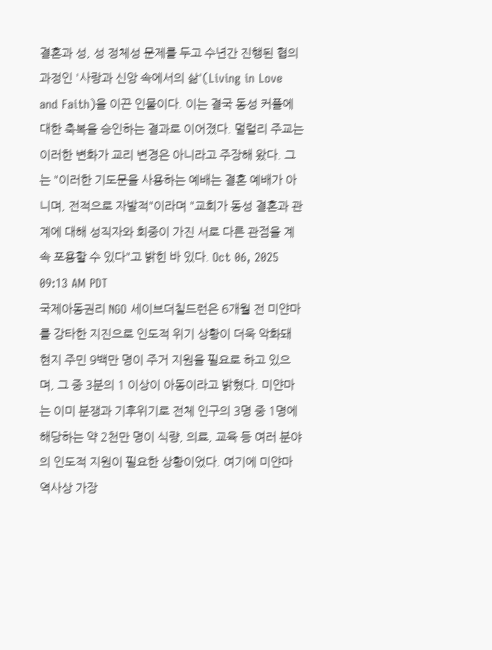결혼과 성, 성 정체성 문제를 두고 수년간 진행된 협의 과정인 '사랑과 신앙 속에서의 삶'(Living in Love and Faith)을 이끈 인물이다. 이는 결국 동성 커플에 대한 축복을 승인하는 결과로 이어졌다. 멀럴리 주교는 이러한 변화가 교리 변경은 아니라고 주장해 왔다. 그는 "이러한 기도문을 사용하는 예배는 결혼 예배가 아니며, 전적으로 자발적"이라며 "교회가 동성 결혼과 관계에 대해 성직자와 회중이 가진 서로 다른 관점을 계속 포용할 수 있다"고 밝힌 바 있다. Oct 06, 2025 09:13 AM PDT
국제아동권리 NGO 세이브더칠드런은 6개월 전 미얀마를 강타한 지진으로 인도적 위기 상황이 더욱 악화돼 현지 주민 9백만 명이 주거 지원을 필요로 하고 있으며, 그 중 3분의 1 이상이 아동이라고 밝혔다. 미얀마는 이미 분쟁과 기후위기로 전체 인구의 3명 중 1명에 해당하는 약 2천만 명이 식량, 의료, 교육 등 여러 분야의 인도적 지원이 필요한 상황이었다. 여기에 미얀마 역사상 가장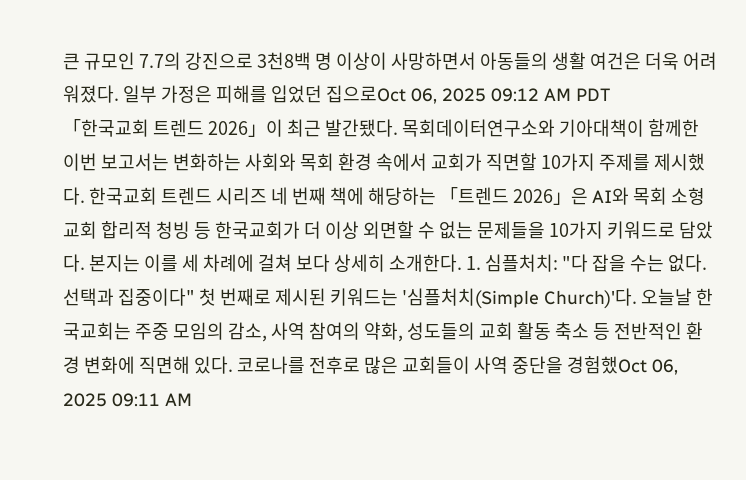큰 규모인 7.7의 강진으로 3천8백 명 이상이 사망하면서 아동들의 생활 여건은 더욱 어려워졌다. 일부 가정은 피해를 입었던 집으로Oct 06, 2025 09:12 AM PDT
「한국교회 트렌드 2026」이 최근 발간됐다. 목회데이터연구소와 기아대책이 함께한 이번 보고서는 변화하는 사회와 목회 환경 속에서 교회가 직면할 10가지 주제를 제시했다. 한국교회 트렌드 시리즈 네 번째 책에 해당하는 「트렌드 2026」은 AI와 목회 소형교회 합리적 청빙 등 한국교회가 더 이상 외면할 수 없는 문제들을 10가지 키워드로 담았다. 본지는 이를 세 차례에 걸쳐 보다 상세히 소개한다. 1. 심플처치: "다 잡을 수는 없다. 선택과 집중이다" 첫 번째로 제시된 키워드는 '심플처치(Simple Church)'다. 오늘날 한국교회는 주중 모임의 감소, 사역 참여의 약화, 성도들의 교회 활동 축소 등 전반적인 환경 변화에 직면해 있다. 코로나를 전후로 많은 교회들이 사역 중단을 경험했Oct 06, 2025 09:11 AM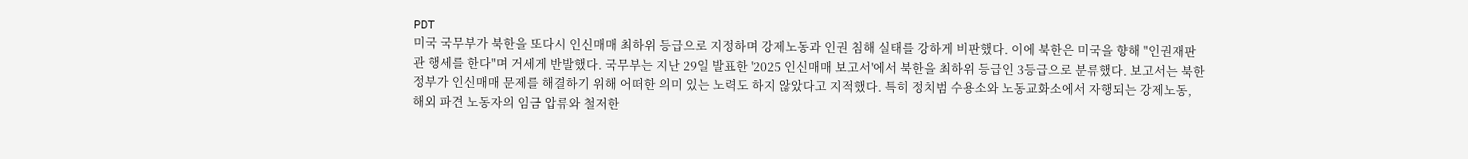PDT
미국 국무부가 북한을 또다시 인신매매 최하위 등급으로 지정하며 강제노동과 인권 침해 실태를 강하게 비판했다. 이에 북한은 미국을 향해 "인권재판관 행세를 한다"며 거세게 반발했다. 국무부는 지난 29일 발표한 '2025 인신매매 보고서'에서 북한을 최하위 등급인 3등급으로 분류했다. 보고서는 북한 정부가 인신매매 문제를 해결하기 위해 어떠한 의미 있는 노력도 하지 않았다고 지적했다. 특히 정치범 수용소와 노동교화소에서 자행되는 강제노동, 해외 파견 노동자의 임금 압류와 철저한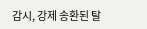감시, 강제 송환된 탈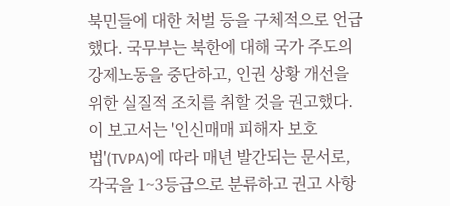북민들에 대한 처벌 등을 구체적으로 언급했다. 국무부는 북한에 대해 국가 주도의 강제노동을 중단하고, 인권 상황 개선을 위한 실질적 조치를 취할 것을 권고했다. 이 보고서는 '인신매매 피해자 보호법'(TVPA)에 따라 매년 발간되는 문서로, 각국을 1~3등급으로 분류하고 권고 사항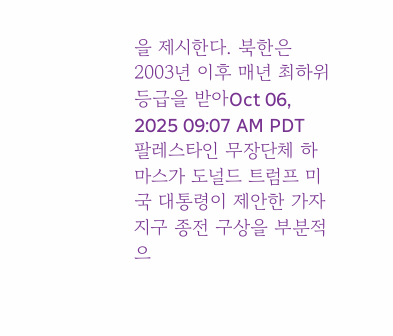을 제시한다. 북한은 2003년 이후 매년 최하위 등급을 받아Oct 06, 2025 09:07 AM PDT
팔레스타인 무장단체 하마스가 도널드 트럼프 미국 대통령이 제안한 가자지구 종전 구상을 부분적으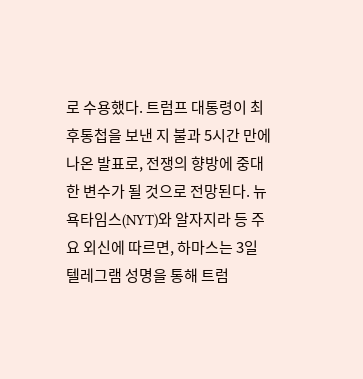로 수용했다. 트럼프 대통령이 최후통첩을 보낸 지 불과 5시간 만에 나온 발표로, 전쟁의 향방에 중대한 변수가 될 것으로 전망된다. 뉴욕타임스(NYT)와 알자지라 등 주요 외신에 따르면, 하마스는 3일 텔레그램 성명을 통해 트럼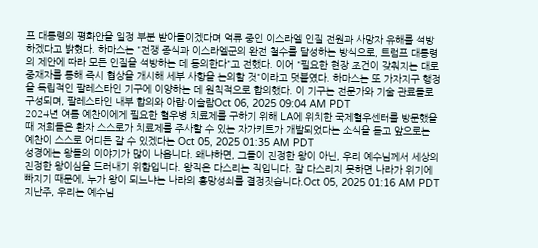프 대통령의 평화안을 일정 부분 받아들이겠다며 억류 중인 이스라엘 인질 전원과 사망자 유해를 석방하겠다고 밝혔다. 하마스는 "전쟁 종식과 이스라엘군의 완전 철수를 달성하는 방식으로, 트럼프 대통령의 제안에 따라 모든 인질을 석방하는 데 동의한다"고 전했다. 이어 "필요한 현장 조건이 갖춰지는 대로 중재자를 통해 즉시 협상을 개시해 세부 사항을 논의할 것"이라고 덧붙였다. 하마스는 또 가자지구 행정을 독립적인 팔레스타인 기구에 이양하는 데 원칙적으로 합의했다. 이 기구는 전문가와 기술 관료들로 구성되며, 팔레스타인 내부 합의와 아랍·이슬람Oct 06, 2025 09:04 AM PDT
2024년 여름 예찬이에게 필요한 혈우병 치료제를 구하기 위해 LA에 위치한 국제혈우센터를 방문했을 때 저희들은 환자 스스로가 치료제를 주사할 수 있는 자가키트가 개발되었다는 소식을 듣고 앞으로는 예찬이 스스로 어디든 갈 수 있겠다는 Oct 05, 2025 01:35 AM PDT
성경에는 왕들의 이야기가 많이 나옵니다. 왜냐하면, 그들이 진정한 왕이 아닌, 우리 예수님께서 세상의 진정한 왕이심을 드러내기 위함입니다. 왕직은 다스리는 직입니다. 잘 다스리지 못하면 나라가 위기에 빠지기 때문에, 누가 왕이 되느냐는 나라의 흥망성쇠를 결정짓습니다.Oct 05, 2025 01:16 AM PDT
지난주, 우리는 예수님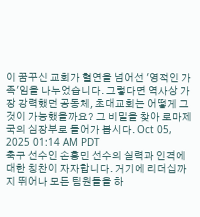이 꿈꾸신 교회가 혈연을 넘어선 '영적인 가족'임을 나누었습니다. 그렇다면 역사상 가장 강력했던 공동체, 초대교회는 어떻게 그것이 가능했을까요? 그 비밀을 찾아 로마제국의 심장부로 들어가 봅시다. Oct 05, 2025 01:14 AM PDT
축구 선수인 손흥민 선수의 실력과 인격에 대한 칭찬이 자자합니다. 거기에 리더십까지 뛰어나 모든 팀원들을 하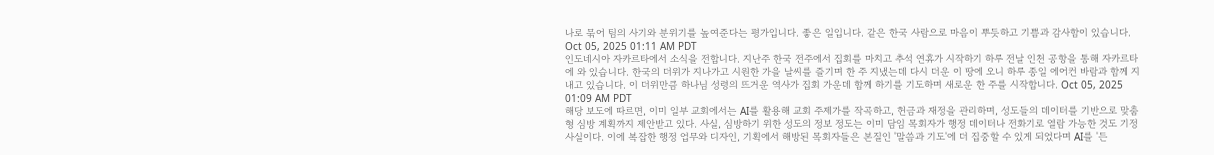나로 묶어 팀의 사기와 분위기를 높여준다는 평가입니다. 좋은 일입니다. 같은 한국 사람으로 마음이 뿌듯하고 기쁨과 감사함이 있습니다. Oct 05, 2025 01:11 AM PDT
인도네시아 자카르타에서 소식을 전합니다. 지난주 한국 전주에서 집회를 마치고 추석 연휴가 시작하기 하루 전날 인천 공항을 통해 자카르타에 와 있습니다. 한국의 더위가 지나가고 시원한 가을 날씨를 즐기며 한 주 지냈는데 다시 더운 이 땅에 오니 하루 종일 에어컨 바람과 함께 지내고 있습니다. 이 더위만큼 하나님 성령의 뜨거운 역사가 집회 가운데 함께 하기를 기도하며 새로운 한 주를 시작합니다. Oct 05, 2025 01:09 AM PDT
해당 보도에 따르면, 이미 일부 교회에서는 AI를 활용해 교회 주제가를 작곡하고, 헌금과 재정을 관리하며, 성도들의 데이터를 기반으로 맞춤형 심방 계획까지 제안받고 있다. 사실, 심방하기 위한 성도의 정보 정도는 이미 담임 목회자가 행정 데이터나 전화기로 열람 가능한 것도 기정 사실이다. 이에 복잡한 행정 업무와 디자인, 기획에서 해방된 목회자들은 본질인 '말씀과 기도'에 더 집중할 수 있게 되었다며 AI를 '든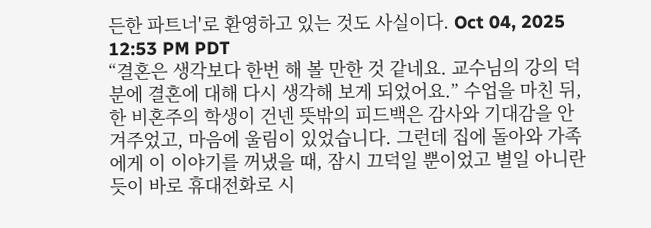든한 파트너'로 환영하고 있는 것도 사실이다. Oct 04, 2025 12:53 PM PDT
“결혼은 생각보다 한번 해 볼 만한 것 같네요. 교수님의 강의 덕분에 결혼에 대해 다시 생각해 보게 되었어요.” 수업을 마친 뒤, 한 비혼주의 학생이 건넨 뜻밖의 피드백은 감사와 기대감을 안겨주었고, 마음에 울림이 있었습니다. 그런데 집에 돌아와 가족에게 이 이야기를 꺼냈을 때, 잠시 끄덕일 뿐이었고 별일 아니란 듯이 바로 휴대전화로 시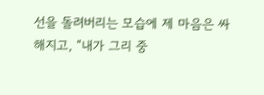선을 돌려버리는 모습에 제 마음은 싸해지고, “내가 그리 중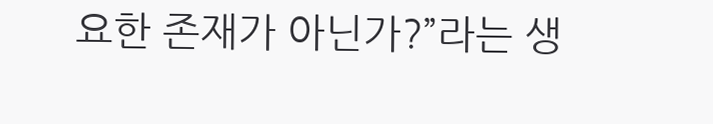요한 존재가 아닌가?”라는 생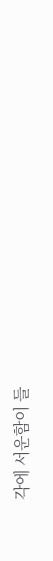각에 서운함이 들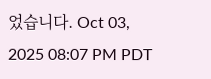었습니다. Oct 03, 2025 08:07 PM PDT